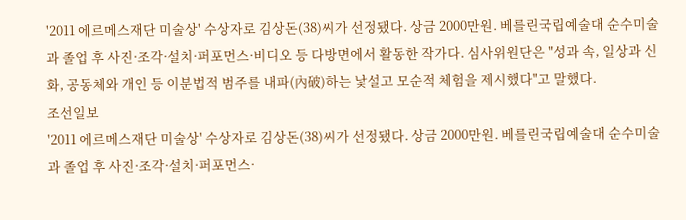'2011 에르메스재단 미술상' 수상자로 김상돈(38)씨가 선정됐다. 상금 2000만원. 베를린국립예술대 순수미술과 졸업 후 사진·조각·설치·퍼포먼스·비디오 등 다방면에서 활동한 작가다. 심사위원단은 "성과 속, 일상과 신화, 공동체와 개인 등 이분법적 범주를 내파(內破)하는 낯설고 모순적 체험을 제시했다"고 말했다.
조선일보
'2011 에르메스재단 미술상' 수상자로 김상돈(38)씨가 선정됐다. 상금 2000만원. 베를린국립예술대 순수미술과 졸업 후 사진·조각·설치·퍼포먼스·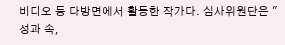비디오 등 다방면에서 활동한 작가다. 심사위원단은 "성과 속,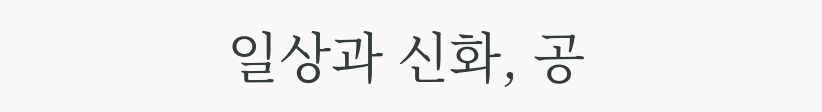일상과 신화, 공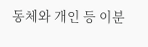동체와 개인 등 이분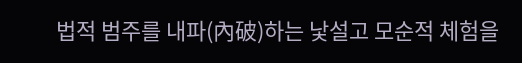법적 범주를 내파(內破)하는 낯설고 모순적 체험을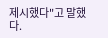제시했다"고 말했다.